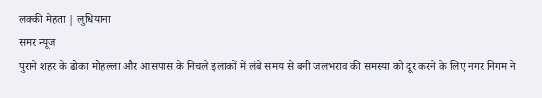लक्की मेहता | लुधियाना
समर न्यूज
पुराने शहर के ढोका मोहल्ला और आसपास के निचले इलाकों में लंबे समय से बनी जलभराव की समस्या को दूर करने के लिए नगर निगम ने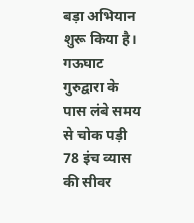बड़ा अभियान शुरू किया है। गऊघाट गुरुद्वारा के पास लंबे समय से चोक पड़ी 78 इंच व्यास की सीवर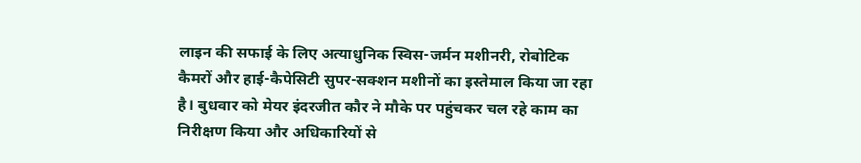लाइन की सफाई के लिए अत्याधुनिक स्विस-जर्मन मशीनरी, रोबोटिक कैमरों और हाई-कैपेसिटी सुपर-सक्शन मशीनों का इस्तेमाल किया जा रहा है। बुधवार को मेयर इंदरजीत कौर ने मौके पर पहुंचकर चल रहे काम का निरीक्षण किया और अधिकारियों से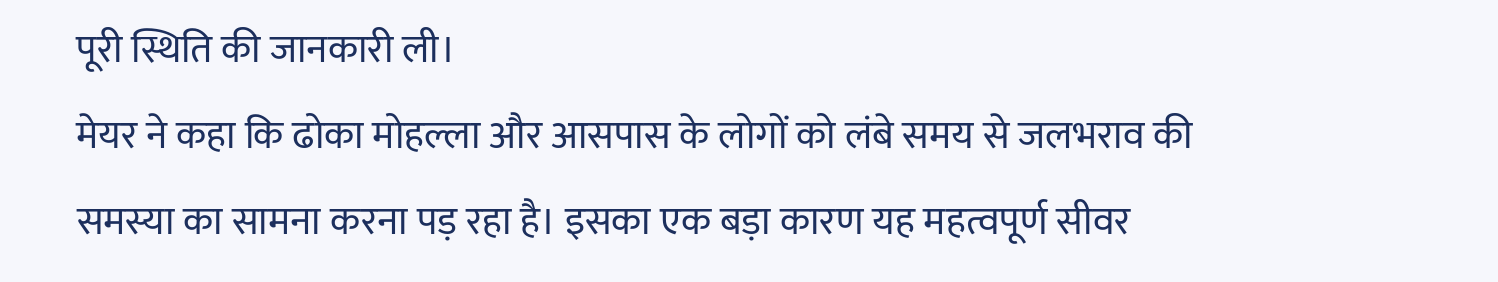पूरी स्थिति की जानकारी ली।
मेयर ने कहा कि ढोका मोहल्ला और आसपास के लोगों को लंबे समय से जलभराव की समस्या का सामना करना पड़ रहा है। इसका एक बड़ा कारण यह महत्वपूर्ण सीवर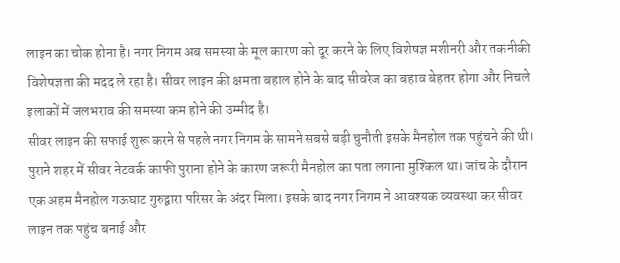लाइन का चोक होना है। नगर निगम अब समस्या के मूल कारण को दूर करने के लिए विशेषज्ञ मशीनरी और तकनीकी विशेषज्ञता की मदद ले रहा है। सीवर लाइन की क्षमता बहाल होने के बाद सीवरेज का बहाव बेहतर होगा और निचले इलाकों में जलभराव की समस्या कम होने की उम्मीद है।
सीवर लाइन की सफाई शुरू करने से पहले नगर निगम के सामने सबसे बड़ी चुनौती इसके मैनहोल तक पहुंचने की थी। पुराने शहर में सीवर नेटवर्क काफी पुराना होने के कारण जरूरी मैनहोल का पता लगाना मुश्किल था। जांच के दौरान एक अहम मैनहोल गऊघाट गुरुद्वारा परिसर के अंदर मिला। इसके बाद नगर निगम ने आवश्यक व्यवस्था कर सीवर लाइन तक पहुंच बनाई और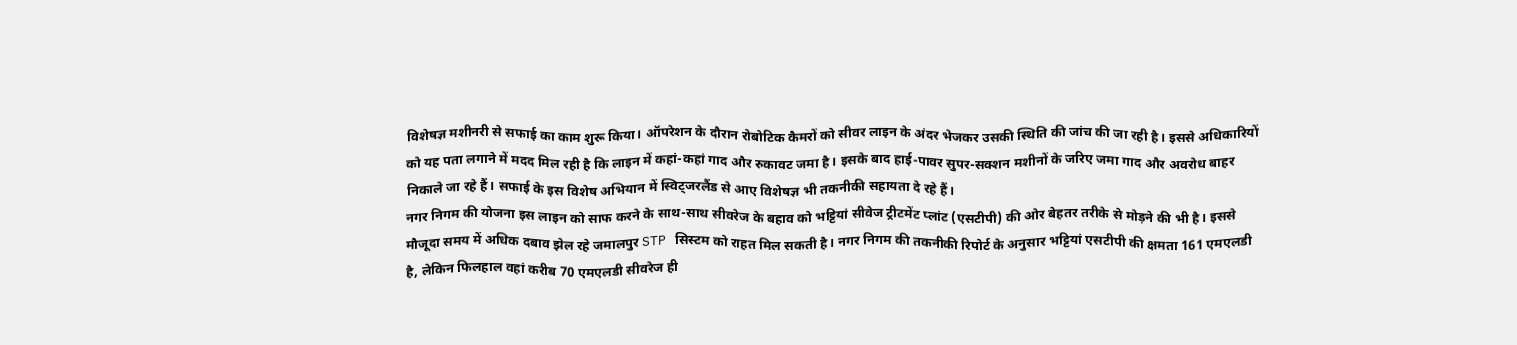विशेषज्ञ मशीनरी से सफाई का काम शुरू किया। ऑपरेशन के दौरान रोबोटिक कैमरों को सीवर लाइन के अंदर भेजकर उसकी स्थिति की जांच की जा रही है। इससे अधिकारियों को यह पता लगाने में मदद मिल रही है कि लाइन में कहां-कहां गाद और रुकावट जमा है। इसके बाद हाई-पावर सुपर-सक्शन मशीनों के जरिए जमा गाद और अवरोध बाहर निकाले जा रहे हैं। सफाई के इस विशेष अभियान में स्विट्जरलैंड से आए विशेषज्ञ भी तकनीकी सहायता दे रहे हैं।
नगर निगम की योजना इस लाइन को साफ करने के साथ-साथ सीवरेज के बहाव को भट्टियां सीवेज ट्रीटमेंट प्लांट (एसटीपी) की ओर बेहतर तरीके से मोड़ने की भी है। इससे मौजूदा समय में अधिक दबाव झेल रहे जमालपुर STP सिस्टम को राहत मिल सकती है। नगर निगम की तकनीकी रिपोर्ट के अनुसार भट्टियां एसटीपी की क्षमता 161 एमएलडी है, लेकिन फिलहाल वहां करीब 70 एमएलडी सीवरेज ही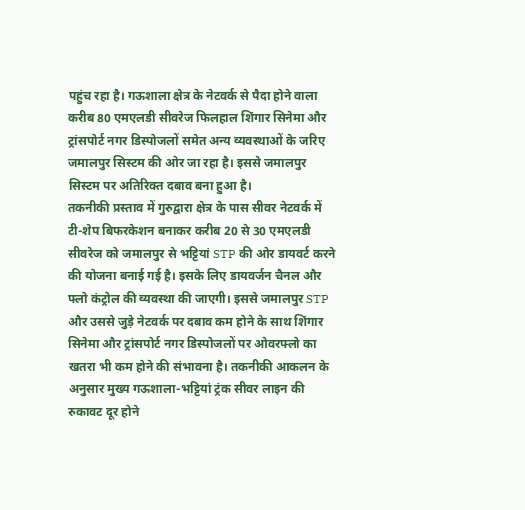पहुंच रहा है। गऊशाला क्षेत्र के नेटवर्क से पैदा होने वाला करीब 80 एमएलडी सीवरेज फिलहाल शिंगार सिनेमा और ट्रांसपोर्ट नगर डिस्पोजलों समेत अन्य व्यवस्थाओं के जरिए जमालपुर सिस्टम की ओर जा रहा है। इससे जमालपुर सिस्टम पर अतिरिक्त दबाव बना हुआ है।
तकनीकी प्रस्ताव में गुरुद्वारा क्षेत्र के पास सीवर नेटवर्क में टी-शेप बिफरकेशन बनाकर करीब 20 से 30 एमएलडी सीवरेज को जमालपुर से भट्टियां STP की ओर डायवर्ट करने की योजना बनाई गई है। इसके लिए डायवर्जन चैनल और फ्लो कंट्रोल की व्यवस्था की जाएगी। इससे जमालपुर STP और उससे जुड़े नेटवर्क पर दबाव कम होने के साथ शिंगार सिनेमा और ट्रांसपोर्ट नगर डिस्पोजलों पर ओवरफ्लो का खतरा भी कम होने की संभावना है। तकनीकी आकलन के अनुसार मुख्य गऊशाला-भट्टियां ट्रंक सीवर लाइन की रुकावट दूर होने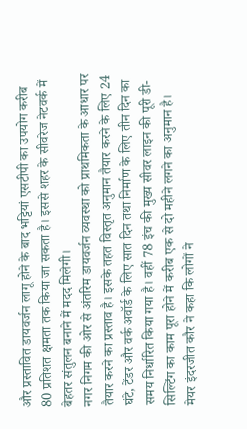और प्रस्तावित डायवर्जन लागू होने के बाद भट्टियां एसटीपी का उपयोग करीब 80 प्रतिशत क्षमता तक किया जा सकता है। इससे शहर के सीवरेज नेटवर्क में बेहतर संतुलन बनाने में मदद मिलेगी।
नगर निगम की ओर से अंतरिम डायवर्जन व्यवस्था को प्राथमिकता के आधार पर तैयार करने का प्रस्ताव है। इसके तहत विस्तृत अनुमान तैयार करने के लिए 24 घंटे, टेंडर और वर्क अवॉर्ड के लिए सात दिन तथा निर्माण के लिए तीन दिन का समय निर्धारित किया गया है। वहीं 78 इंच की मुख्य सीवर लाइन की पूरी डी-सिल्टिंग का काम पूरा होने में करीब एक से दो महीने लगने का अनुमान है।
मेयर इंदरजीत कौर ने कहा कि लोगों ने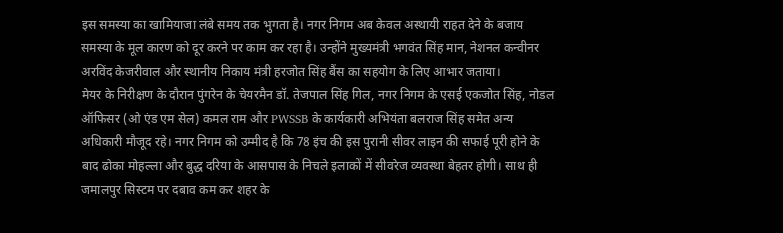इस समस्या का खामियाजा लंबे समय तक भुगता है। नगर निगम अब केवल अस्थायी राहत देने के बजाय समस्या के मूल कारण को दूर करने पर काम कर रहा है। उन्होंने मुख्यमंत्री भगवंत सिंह मान, नेशनल कन्वीनर अरविंद केजरीवाल और स्थानीय निकाय मंत्री हरजोत सिंह बैंस का सहयोग के लिए आभार जताया।
मेयर के निरीक्षण के दौरान पुंगरेन के चेयरमैन डॉ. तेजपाल सिंह गिल, नगर निगम के एसई एकजोत सिंह, नोडल ऑफिसर (ओ एंड एम सेल) कमल राम और PWSSB के कार्यकारी अभियंता बलराज सिंह समेत अन्य अधिकारी मौजूद रहे। नगर निगम को उम्मीद है कि 78 इंच की इस पुरानी सीवर लाइन की सफाई पूरी होने के बाद ढोका मोहल्ला और बुद्ध दरिया के आसपास के निचले इलाकों में सीवरेज व्यवस्था बेहतर होगी। साथ ही जमालपुर सिस्टम पर दबाव कम कर शहर के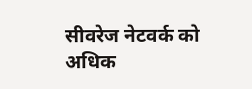सीवरेज नेटवर्क को अधिक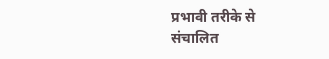प्रभावी तरीके से संचालित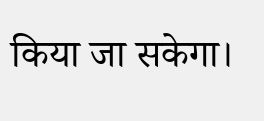किया जा सकेगा।